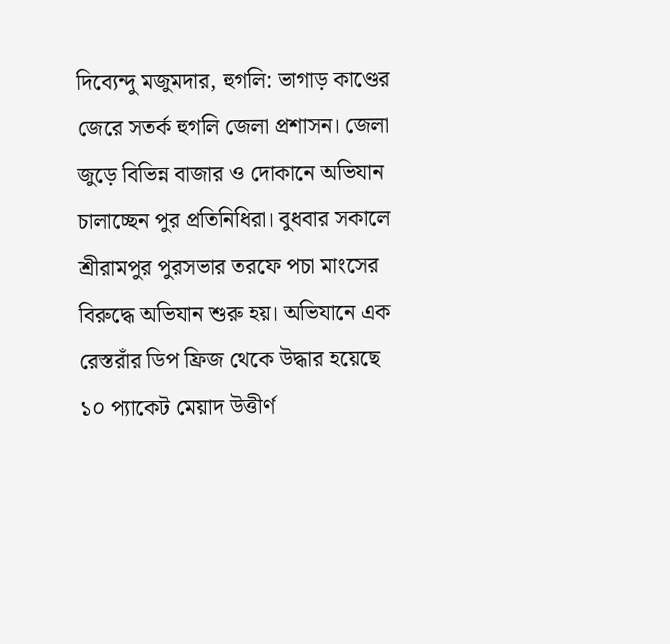দিব্যেন্দু মজুমদার, হুগলি: ভাগাড় কাণ্ডের জেরে সতর্ক হুগলি জেলা প্রশাসন। জেলা জুড়ে বিভিন্ন বাজার ও দোকানে অভিযান চালাচ্ছেন পুর প্রতিনিধিরা। বুধবার সকালে শ্রীরামপুর পুরসভার তরফে পচা মাংসের বিরুদ্ধে অভিযান শুরু হয়। অভিযানে এক রেস্তরাঁর ডিপ ফ্রিজ থেকে উদ্ধার হয়েছে ১০ প্যাকেট মেয়াদ উত্তীর্ণ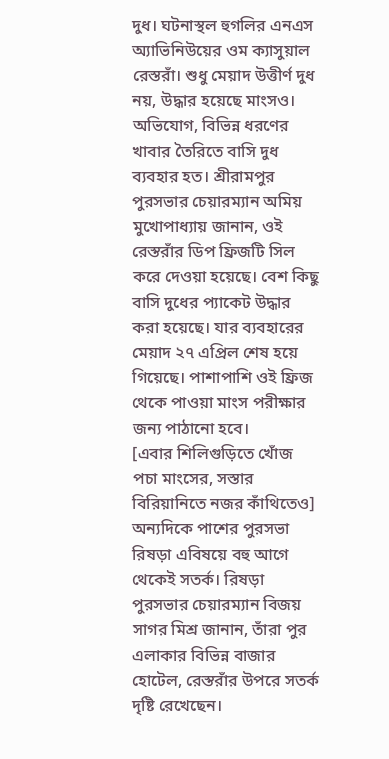দুধ। ঘটনাস্থল হুগলির এনএস অ্যাভিনিউয়ের ওম ক্যাসুয়াল রেস্তরাঁ। শুধু মেয়াদ উত্তীর্ণ দুধ নয়, উদ্ধার হয়েছে মাংসও। অভিযোগ, বিভিন্ন ধরণের খাবার তৈরিতে বাসি দুধ ব্যবহার হত। শ্রীরামপুর পুরসভার চেয়ারম্যান অমিয় মুখোপাধ্যায় জানান, ওই রেস্তরাঁর ডিপ ফ্রিজটি সিল করে দেওয়া হয়েছে। বেশ কিছু বাসি দুধের প্যাকেট উদ্ধার করা হয়েছে। যার ব্যবহারের মেয়াদ ২৭ এপ্রিল শেষ হয়ে গিয়েছে। পাশাপাশি ওই ফ্রিজ থেকে পাওয়া মাংস পরীক্ষার জন্য পাঠানো হবে।
[এবার শিলিগুড়িতে খোঁজ পচা মাংসের, সস্তার বিরিয়ানিতে নজর কাঁথিতেও]
অন্যদিকে পাশের পুরসভা রিষড়া এবিষয়ে বহু আগে থেকেই সতর্ক। রিষড়া পুরসভার চেয়ারম্যান বিজয় সাগর মিশ্র জানান, তাঁরা পুর এলাকার বিভিন্ন বাজার হোটেল, রেস্তরাঁর উপরে সতর্ক দৃষ্টি রেখেছেন।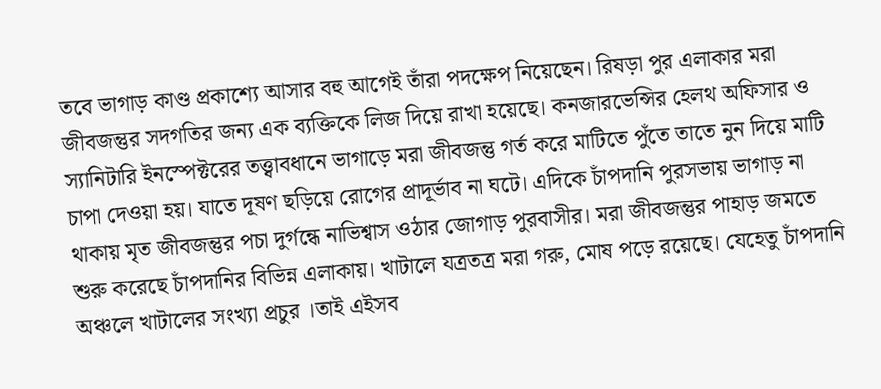তবে ভাগাড় কাণ্ড প্রকাশ্যে আসার বহু আগেই তাঁরা পদক্ষেপ নিয়েছেন। রিষড়া পুর এলাকার মরা জীবজন্তুর সদগতির জন্য এক ব্যক্তিকে লিজ দিয়ে রাখা হয়েছে। কনজারভেন্সির হেলথ অফিসার ও স্যানিটারি ইনস্পেক্টরের তত্ত্বাবধানে ভাগাড়ে মরা জীবজন্তু গর্ত করে মাটিতে পুঁতে তাতে নুন দিয়ে মাটি চাপা দেওয়া হয়। যাতে দূষণ ছড়িয়ে রোগের প্রাদূর্ভাব না ঘটে। এদিকে চাঁপদানি পুরসভায় ভাগাড় না থাকায় মৃত জীবজন্তুর পচা দুর্গন্ধে নাভিশ্বাস ওঠার জোগাড় পুরবাসীর। মরা জীবজন্তুর পাহাড় জমতে শুরু করেছে চাঁপদানির বিভিন্ন এলাকায়। খাটালে যত্রতত্র মরা গরু, মোষ পড়ে রয়েছে। যেহেতু চাঁপদানি অঞ্চলে খাটালের সংখ্যা প্রচুর ।তাই এইসব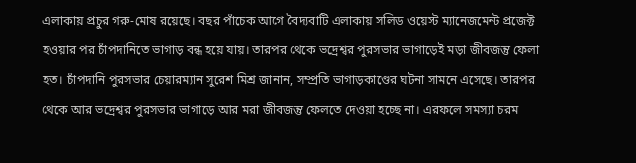এলাকায় প্রচুর গরু-মোষ রয়েছে। বছর পাঁচেক আগে বৈদ্যবাটি এলাকায় সলিড ওয়েস্ট ম্যানেজমেন্ট প্রজেক্ট হওয়ার পর চাঁপদানিতে ভাগাড় বন্ধ হয়ে যায়। তারপর থেকে ভদ্রেশ্বর পুরসভার ভাগাড়েই মড়া জীবজন্তু ফেলা হত। চাঁপদানি পুরসভার চেয়ারম্যান সুরেশ মিশ্র জানান, সম্প্রতি ভাগাড়কাণ্ডের ঘটনা সামনে এসেছে। তারপর থেকে আর ভদ্রেশ্বর পুরসভার ভাগাড়ে আর মরা জীবজন্তু ফেলতে দেওয়া হচ্ছে না। এরফলে সমস্যা চরম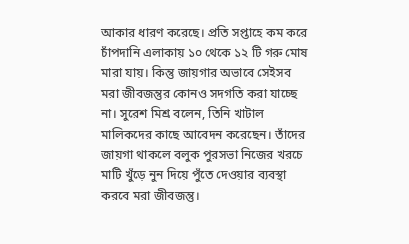আকার ধারণ করেছে। প্রতি সপ্তাহে কম করে চাঁপদানি এলাকায় ১০ থেকে ১২ টি গরু মোষ মারা যায়। কিন্তু জায়গার অভাবে সেইসব মরা জীবজন্তুর কোনও সদগতি করা যাচ্ছে না। সুরেশ মিশ্র বলেন, তিনি খাটাল মালিকদের কাছে আবেদন করেছেন। তাঁদের জায়গা থাকলে বলুক পুরসভা নিজের খরচে মাটি খুঁড়ে নুন দিয়ে পুঁতে দেওয়ার ব্যবস্থা করবে মরা জীবজন্তু।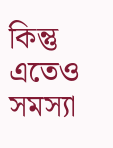কিন্তু এতেও সমস্যা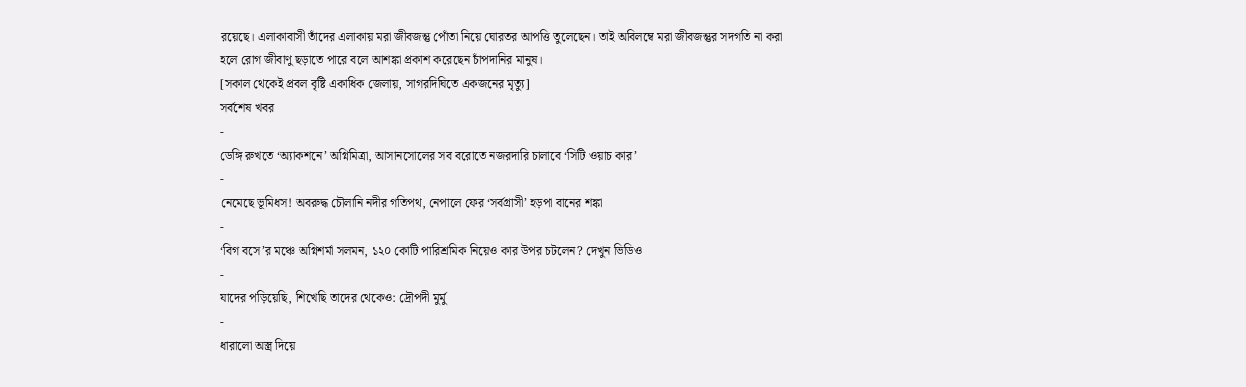রয়েছে। এলাকাবাসী তাঁদের এলাকায় মরা জীবজন্তু পোঁতা নিয়ে ঘোরতর আপত্তি তুলেছেন। তাই অবিলম্বে মরা জীবজন্তুর সদগতি না করা হলে রোগ জীবাণু ছড়াতে পারে বলে আশঙ্কা প্রকাশ করেছেন চাঁপদানির মানুষ।
[সকাল থেকেই প্রবল বৃষ্টি একাধিক জেলায়, সাগরদিঘিতে একজনের মৃত্যু]
সর্বশেষ খবর
-
ডেঙ্গি রুখতে ‘অ্যাকশনে’ অগ্নিমিত্রা, আসানসোলের সব বরোতে নজরদারি চালাবে ‘সিটি ওয়াচ কার’
-
নেমেছে ভূমিধস! অবরুদ্ধ চৌলানি নদীর গতিপথ, নেপালে ফের ‘সর্বগ্রাসী’ হড়পা বানের শঙ্কা
-
‘বিগ বসে’র মঞ্চে অগ্নিশর্মা সলমন, ১২০ কোটি পারিশ্রমিক নিয়েও কার উপর চটলেন? দেখুন ভিডিও
-
যাদের পড়িয়েছি, শিখেছি তাদের থেকেও: দ্রৌপদী মুর্মু
-
ধারালো অস্ত্র দিয়ে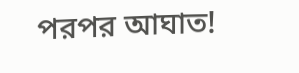পরপর আঘাত!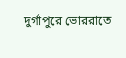দুর্গাপুরে ভোররাতে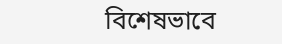বিশেষভাবে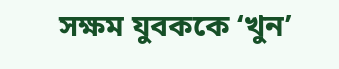সক্ষম যুবককে ‘খুন’